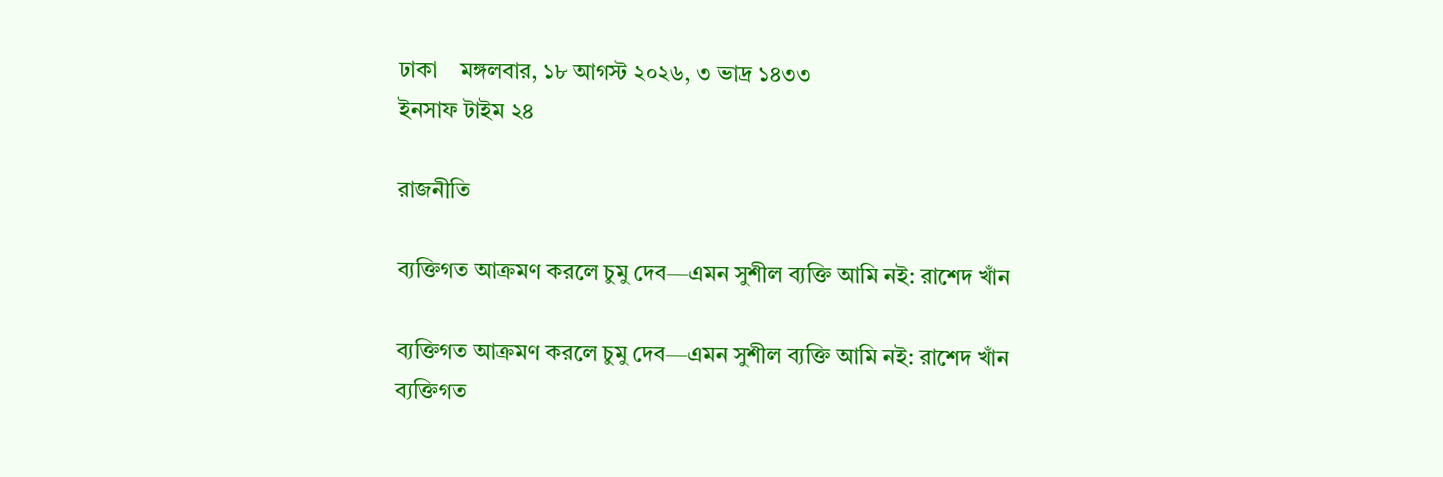ঢাকা    মঙ্গলবার, ১৮ আগস্ট ২০২৬, ৩ ভাদ্র ১৪৩৩
ইনসাফ টাইম ২৪

রাজনীতি

ব্যক্তিগত আক্রমণ করলে চুমু দেব—এমন সুশীল ব্যক্তি আমি নই: রাশেদ খাঁন

ব্যক্তিগত আক্রমণ করলে চুমু দেব—এমন সুশীল ব্যক্তি আমি নই: রাশেদ খাঁন
ব্যক্তিগত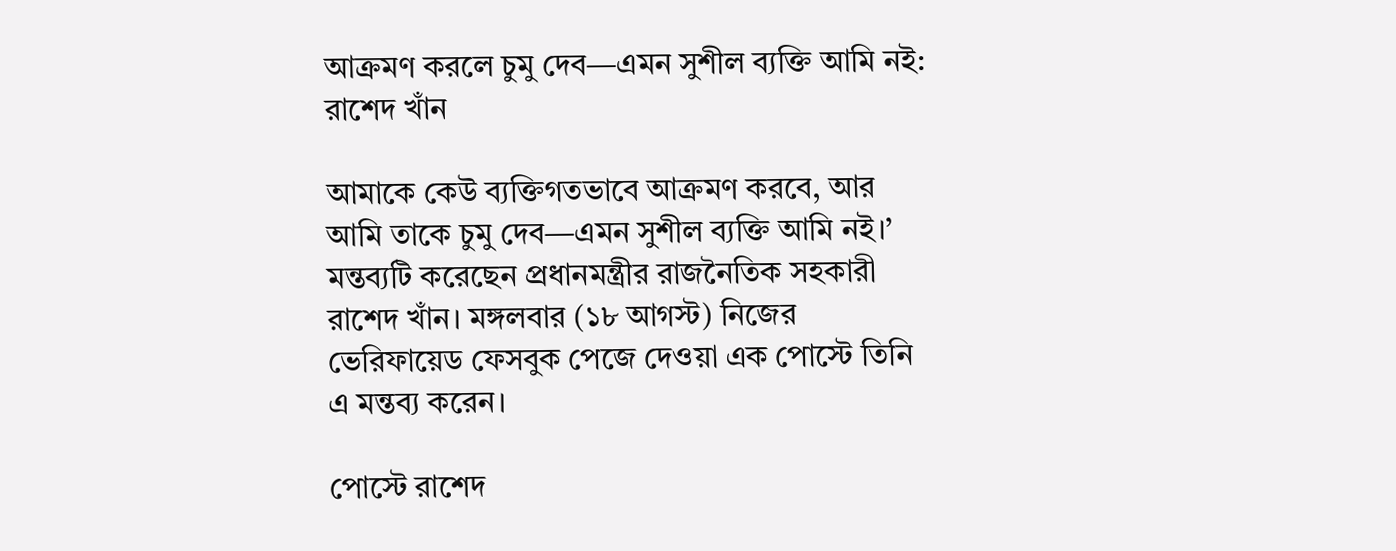আক্রমণ করলে চুমু দেব—এমন সুশীল ব্যক্তি আমি নই: রাশেদ খাঁন

আমাকে কেউ ব্যক্তিগতভাবে আক্রমণ করবে, আর আমি তাকে চুমু দেব—এমন সুশীল ব্যক্তি আমি নই।’ মন্তব্যটি করেছেন প্রধানমন্ত্রীর রাজনৈতিক সহকারী রাশেদ খাঁন। মঙ্গলবার (১৮ আগস্ট) নিজের ভেরিফায়েড ফেসবুক পেজে দেওয়া এক পোস্টে তিনি এ মন্তব্য করেন।

পোস্টে রাশেদ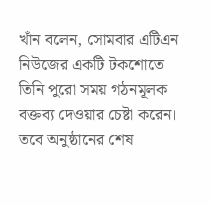খাঁন বলেন, সোমবার এটিএন নিউজের একটি টকশোতে তিনি পুরো সময় গঠনমূলক বক্তব্য দেওয়ার চেষ্টা করেন। তবে অনুষ্ঠানের শেষ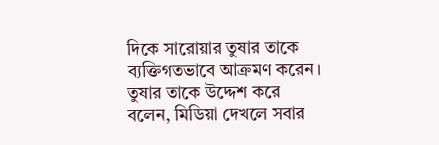দিকে সারোয়ার তুষার তাকে ব্যক্তিগতভাবে আক্রমণ করেন। তুষার তাকে উদ্দেশ করে বলেন, মিডিয়া দেখলে সবার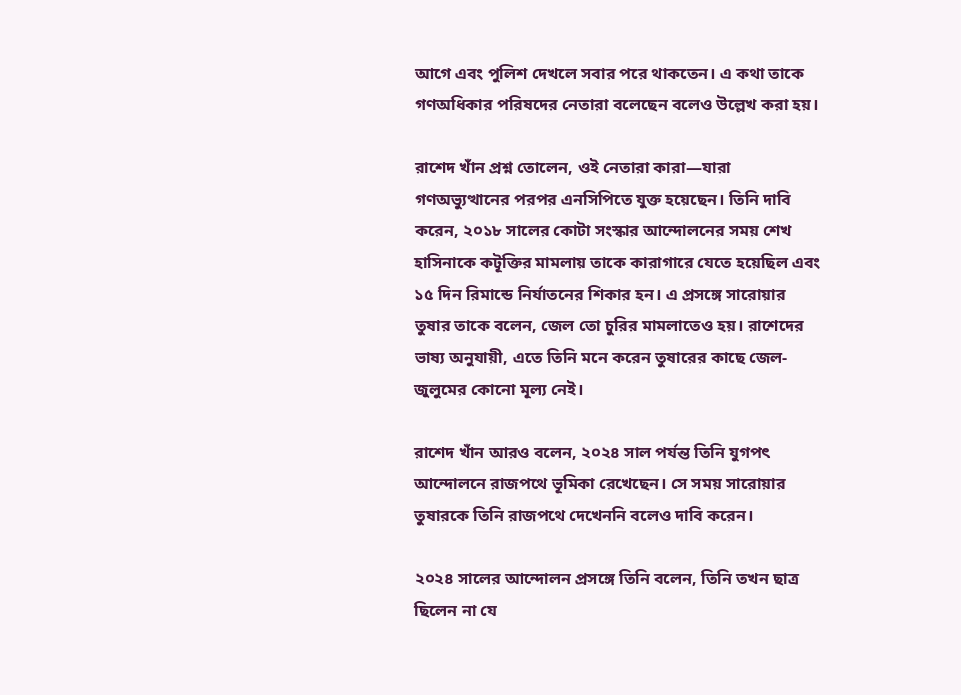আগে এবং পুলিশ দেখলে সবার পরে থাকতেন। এ কথা তাকে গণঅধিকার পরিষদের নেতারা বলেছেন বলেও উল্লেখ করা হয়।

রাশেদ খাঁন প্রশ্ন তোলেন, ওই নেতারা কারা—যারা গণঅভ্যুত্থানের পরপর এনসিপিতে যুক্ত হয়েছেন। তিনি দাবি করেন, ২০১৮ সালের কোটা সংস্কার আন্দোলনের সময় শেখ হাসিনাকে কটূক্তির মামলায় তাকে কারাগারে যেতে হয়েছিল এবং ১৫ দিন রিমান্ডে নির্যাতনের শিকার হন। এ প্রসঙ্গে সারোয়ার তুষার তাকে বলেন, জেল তো চুরির মামলাতেও হয়। রাশেদের ভাষ্য অনুযায়ী, এতে তিনি মনে করেন তুষারের কাছে জেল-জুলুমের কোনো মূল্য নেই।

রাশেদ খাঁন আরও বলেন, ২০২৪ সাল পর্যন্ত তিনি যুগপৎ আন্দোলনে রাজপথে ভূমিকা রেখেছেন। সে সময় সারোয়ার তুষারকে তিনি রাজপথে দেখেননি বলেও দাবি করেন।

২০২৪ সালের আন্দোলন প্রসঙ্গে তিনি বলেন, তিনি তখন ছাত্র ছিলেন না যে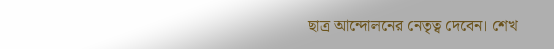ছাত্র আন্দোলনের নেতৃত্ব দেবেন। শেখ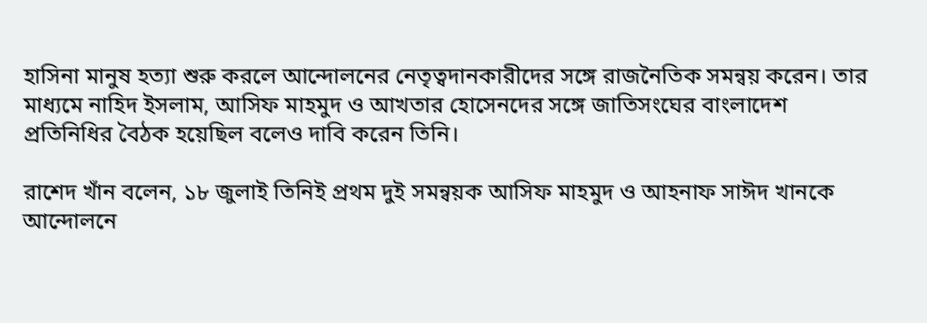হাসিনা মানুষ হত্যা শুরু করলে আন্দোলনের নেতৃত্বদানকারীদের সঙ্গে রাজনৈতিক সমন্বয় করেন। তার মাধ্যমে নাহিদ ইসলাম, আসিফ মাহমুদ ও আখতার হোসেনদের সঙ্গে জাতিসংঘের বাংলাদেশ প্রতিনিধির বৈঠক হয়েছিল বলেও দাবি করেন তিনি।

রাশেদ খাঁন বলেন, ১৮ জুলাই তিনিই প্রথম দুই সমন্বয়ক আসিফ মাহমুদ ও আহনাফ সাঈদ খানকে আন্দোলনে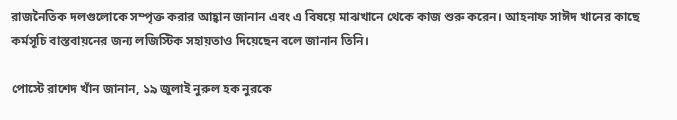রাজনৈতিক দলগুলোকে সম্পৃক্ত করার আহ্বান জানান এবং এ বিষয়ে মাঝখানে থেকে কাজ শুরু করেন। আহনাফ সাঈদ খানের কাছে কর্মসূচি বাস্তবায়নের জন্য লজিস্টিক সহায়তাও দিয়েছেন বলে জানান তিনি।

পোস্টে রাশেদ খাঁন জানান, ১৯ জুলাই নুরুল হক নুরকে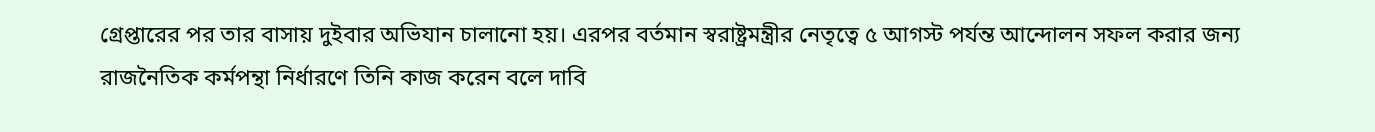গ্রেপ্তারের পর তার বাসায় দুইবার অভিযান চালানো হয়। এরপর বর্তমান স্বরাষ্ট্রমন্ত্রীর নেতৃত্বে ৫ আগস্ট পর্যন্ত আন্দোলন সফল করার জন্য রাজনৈতিক কর্মপন্থা নির্ধারণে তিনি কাজ করেন বলে দাবি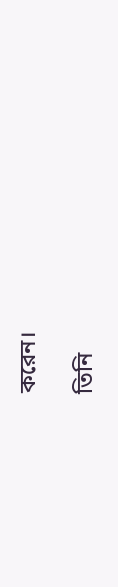করেন।

তিনি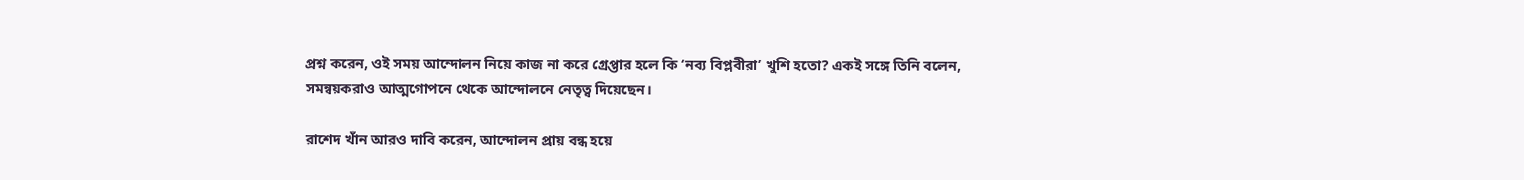প্রশ্ন করেন, ওই সময় আন্দোলন নিয়ে কাজ না করে গ্রেপ্তার হলে কি ‘নব্য বিপ্লবীরা’ খুশি হতো? একই সঙ্গে তিনি বলেন, সমন্বয়করাও আত্মগোপনে থেকে আন্দোলনে নেতৃত্ব দিয়েছেন।

রাশেদ খাঁন আরও দাবি করেন, আন্দোলন প্রায় বন্ধ হয়ে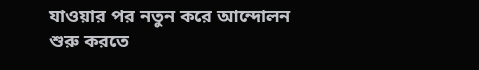যাওয়ার পর নতুন করে আন্দোলন শুরু করতে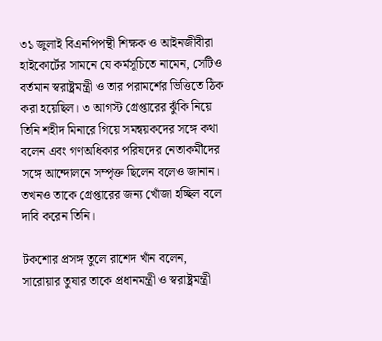৩১ জুলাই বিএনপিপন্থী শিক্ষক ও আইনজীবীরা হাইকোর্টের সামনে যে কর্মসূচিতে নামেন, সেটিও বর্তমান স্বরাষ্ট্রমন্ত্রী ও তার পরামর্শের ভিত্তিতে ঠিক করা হয়েছিল। ৩ আগস্ট গ্রেপ্তারের ঝুঁকি নিয়ে তিনি শহীদ মিনারে গিয়ে সমন্বয়কদের সঙ্গে কথা বলেন এবং গণঅধিকার পরিষদের নেতাকর্মীদের সঙ্গে আন্দোলনে সম্পৃক্ত ছিলেন বলেও জানান। তখনও তাকে গ্রেপ্তারের জন্য খোঁজা হচ্ছিল বলে দাবি করেন তিনি।

টকশোর প্রসঙ্গ তুলে রাশেদ খাঁন বলেন, সারোয়ার তুষার তাকে প্রধানমন্ত্রী ও স্বরাষ্ট্রমন্ত্রী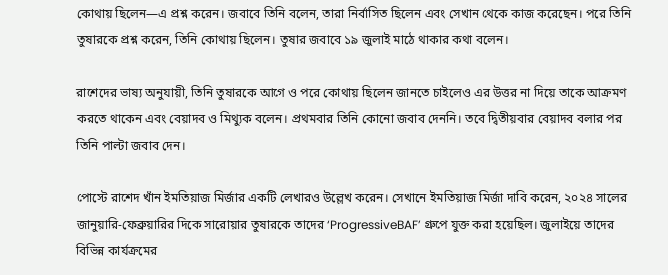কোথায় ছিলেন—এ প্রশ্ন করেন। জবাবে তিনি বলেন, তারা নির্বাসিত ছিলেন এবং সেখান থেকে কাজ করেছেন। পরে তিনি তুষারকে প্রশ্ন করেন, তিনি কোথায় ছিলেন। তুষার জবাবে ১৯ জুলাই মাঠে থাকার কথা বলেন।

রাশেদের ভাষ্য অনুযায়ী, তিনি তুষারকে আগে ও পরে কোথায় ছিলেন জানতে চাইলেও এর উত্তর না দিয়ে তাকে আক্রমণ করতে থাকেন এবং বেয়াদব ও মিথ্যুক বলেন। প্রথমবার তিনি কোনো জবাব দেননি। তবে দ্বিতীয়বার বেয়াদব বলার পর তিনি পাল্টা জবাব দেন।

পোস্টে রাশেদ খাঁন ইমতিয়াজ মির্জার একটি লেখারও উল্লেখ করেন। সেখানে ইমতিয়াজ মির্জা দাবি করেন, ২০২৪ সালের জানুয়ারি-ফেব্রুয়ারির দিকে সারোয়ার তুষারকে তাদের ‘ProgressiveBAF’ গ্রুপে যুক্ত করা হয়েছিল। জুলাইয়ে তাদের বিভিন্ন কার্যক্রমের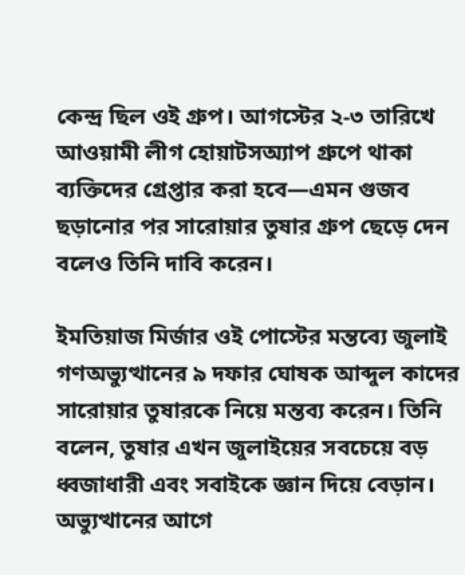কেন্দ্র ছিল ওই গ্রুপ। আগস্টের ২-৩ তারিখে আওয়ামী লীগ হোয়াটসঅ্যাপ গ্রুপে থাকা ব্যক্তিদের গ্রেপ্তার করা হবে—এমন গুজব ছড়ানোর পর সারোয়ার তুষার গ্রুপ ছেড়ে দেন বলেও তিনি দাবি করেন।

ইমতিয়াজ মির্জার ওই পোস্টের মন্তব্যে জুলাই গণঅভ্যুত্থানের ৯ দফার ঘোষক আব্দুল কাদের সারোয়ার তুষারকে নিয়ে মন্তব্য করেন। তিনি বলেন, তুষার এখন জুলাইয়ের সবচেয়ে বড় ধ্বজাধারী এবং সবাইকে জ্ঞান দিয়ে বেড়ান। অভ্যুত্থানের আগে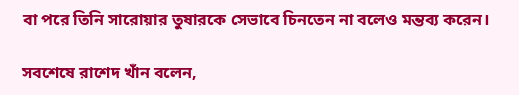বা পরে তিনি সারোয়ার তুষারকে সেভাবে চিনতেন না বলেও মন্তব্য করেন।

সবশেষে রাশেদ খাঁন বলেন,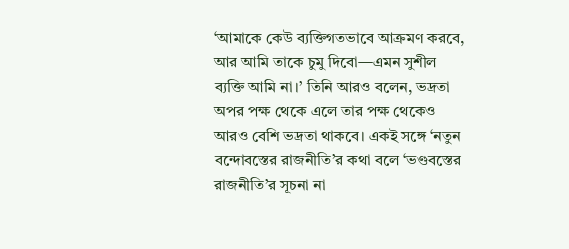‘আমাকে কেউ ব্যক্তিগতভাবে আক্রমণ করবে, আর আমি তাকে চুমু দিবো—এমন সুশীল ব্যক্তি আমি না।’ তিনি আরও বলেন, ভদ্রতা অপর পক্ষ থেকে এলে তার পক্ষ থেকেও আরও বেশি ভদ্রতা থাকবে। একই সঙ্গে ‘নতুন বন্দোবস্তের রাজনীতি’র কথা বলে ‘ভণ্ডবস্তের রাজনীতি’র সূচনা না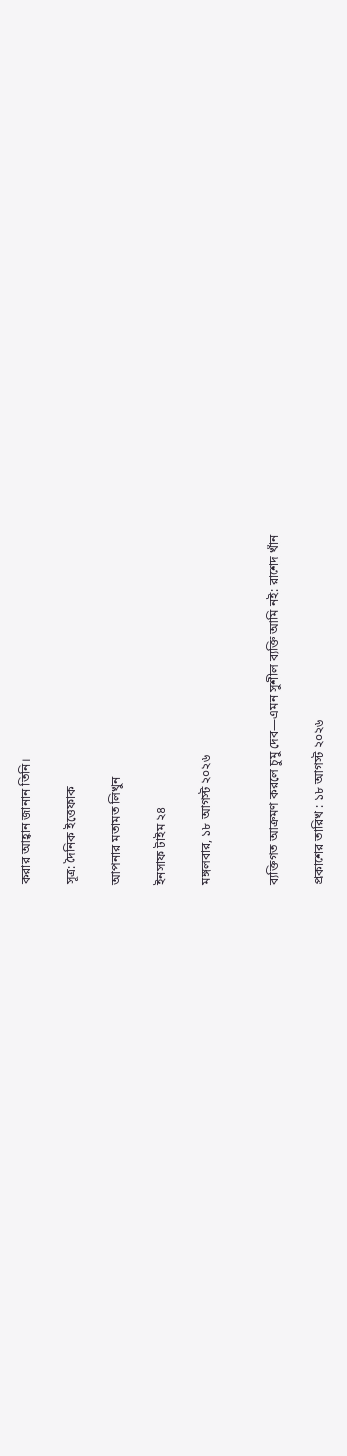করার আহ্বান জানান তিনি।

সূত্র: দৈনিক ইত্তেফাক

আপনার মতামত লিখুন

ইনসাফ টাইম ২৪

মঙ্গলবার, ১৮ আগস্ট ২০২৬


ব্যক্তিগত আক্রমণ করলে চুমু দেব—এমন সুশীল ব্যক্তি আমি নই: রাশেদ খাঁন

প্রকাশের তারিখ : ১৮ আগস্ট ২০২৬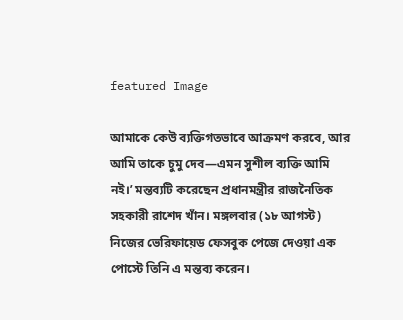featured Image

আমাকে কেউ ব্যক্তিগতভাবে আক্রমণ করবে, আর আমি তাকে চুমু দেব—এমন সুশীল ব্যক্তি আমি নই।’ মন্তব্যটি করেছেন প্রধানমন্ত্রীর রাজনৈতিক সহকারী রাশেদ খাঁন। মঙ্গলবার (১৮ আগস্ট) নিজের ভেরিফায়েড ফেসবুক পেজে দেওয়া এক পোস্টে তিনি এ মন্তব্য করেন।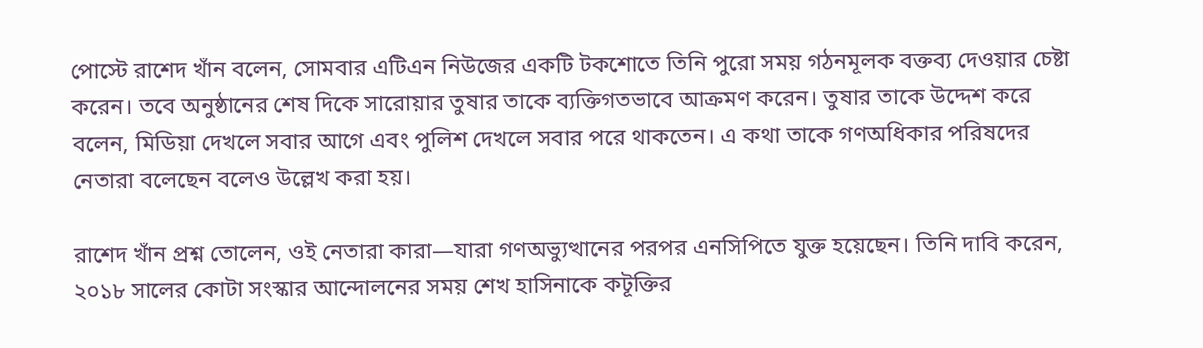পোস্টে রাশেদ খাঁন বলেন, সোমবার এটিএন নিউজের একটি টকশোতে তিনি পুরো সময় গঠনমূলক বক্তব্য দেওয়ার চেষ্টা করেন। তবে অনুষ্ঠানের শেষ দিকে সারোয়ার তুষার তাকে ব্যক্তিগতভাবে আক্রমণ করেন। তুষার তাকে উদ্দেশ করে বলেন, মিডিয়া দেখলে সবার আগে এবং পুলিশ দেখলে সবার পরে থাকতেন। এ কথা তাকে গণঅধিকার পরিষদের নেতারা বলেছেন বলেও উল্লেখ করা হয়।

রাশেদ খাঁন প্রশ্ন তোলেন, ওই নেতারা কারা—যারা গণঅভ্যুত্থানের পরপর এনসিপিতে যুক্ত হয়েছেন। তিনি দাবি করেন, ২০১৮ সালের কোটা সংস্কার আন্দোলনের সময় শেখ হাসিনাকে কটূক্তির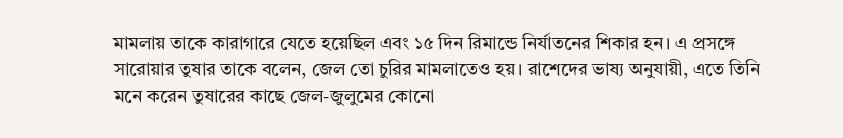মামলায় তাকে কারাগারে যেতে হয়েছিল এবং ১৫ দিন রিমান্ডে নির্যাতনের শিকার হন। এ প্রসঙ্গে সারোয়ার তুষার তাকে বলেন, জেল তো চুরির মামলাতেও হয়। রাশেদের ভাষ্য অনুযায়ী, এতে তিনি মনে করেন তুষারের কাছে জেল-জুলুমের কোনো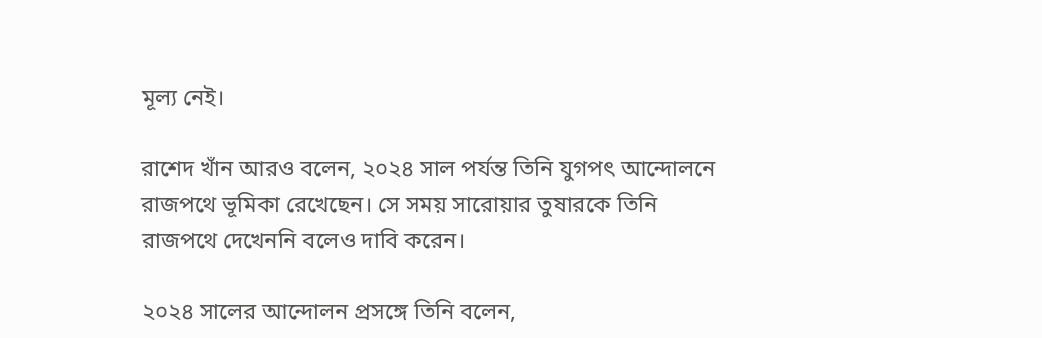মূল্য নেই।

রাশেদ খাঁন আরও বলেন, ২০২৪ সাল পর্যন্ত তিনি যুগপৎ আন্দোলনে রাজপথে ভূমিকা রেখেছেন। সে সময় সারোয়ার তুষারকে তিনি রাজপথে দেখেননি বলেও দাবি করেন।

২০২৪ সালের আন্দোলন প্রসঙ্গে তিনি বলেন,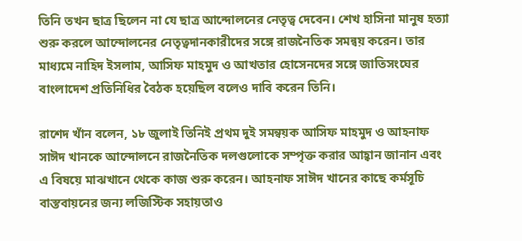তিনি তখন ছাত্র ছিলেন না যে ছাত্র আন্দোলনের নেতৃত্ব দেবেন। শেখ হাসিনা মানুষ হত্যা শুরু করলে আন্দোলনের নেতৃত্বদানকারীদের সঙ্গে রাজনৈতিক সমন্বয় করেন। তার মাধ্যমে নাহিদ ইসলাম, আসিফ মাহমুদ ও আখতার হোসেনদের সঙ্গে জাতিসংঘের বাংলাদেশ প্রতিনিধির বৈঠক হয়েছিল বলেও দাবি করেন তিনি।

রাশেদ খাঁন বলেন, ১৮ জুলাই তিনিই প্রথম দুই সমন্বয়ক আসিফ মাহমুদ ও আহনাফ সাঈদ খানকে আন্দোলনে রাজনৈতিক দলগুলোকে সম্পৃক্ত করার আহ্বান জানান এবং এ বিষয়ে মাঝখানে থেকে কাজ শুরু করেন। আহনাফ সাঈদ খানের কাছে কর্মসূচি বাস্তবায়নের জন্য লজিস্টিক সহায়তাও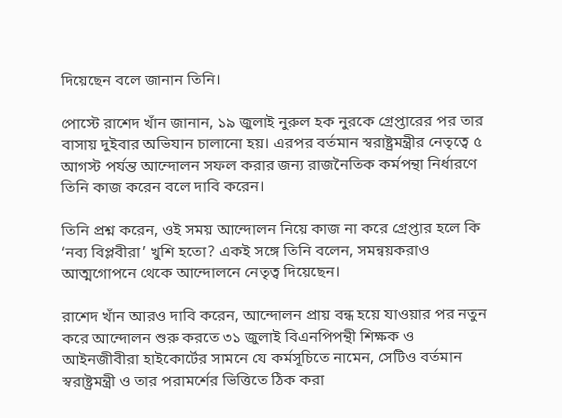দিয়েছেন বলে জানান তিনি।

পোস্টে রাশেদ খাঁন জানান, ১৯ জুলাই নুরুল হক নুরকে গ্রেপ্তারের পর তার বাসায় দুইবার অভিযান চালানো হয়। এরপর বর্তমান স্বরাষ্ট্রমন্ত্রীর নেতৃত্বে ৫ আগস্ট পর্যন্ত আন্দোলন সফল করার জন্য রাজনৈতিক কর্মপন্থা নির্ধারণে তিনি কাজ করেন বলে দাবি করেন।

তিনি প্রশ্ন করেন, ওই সময় আন্দোলন নিয়ে কাজ না করে গ্রেপ্তার হলে কি ‘নব্য বিপ্লবীরা’ খুশি হতো? একই সঙ্গে তিনি বলেন, সমন্বয়করাও আত্মগোপনে থেকে আন্দোলনে নেতৃত্ব দিয়েছেন।

রাশেদ খাঁন আরও দাবি করেন, আন্দোলন প্রায় বন্ধ হয়ে যাওয়ার পর নতুন করে আন্দোলন শুরু করতে ৩১ জুলাই বিএনপিপন্থী শিক্ষক ও আইনজীবীরা হাইকোর্টের সামনে যে কর্মসূচিতে নামেন, সেটিও বর্তমান স্বরাষ্ট্রমন্ত্রী ও তার পরামর্শের ভিত্তিতে ঠিক করা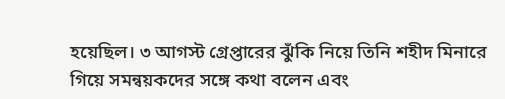হয়েছিল। ৩ আগস্ট গ্রেপ্তারের ঝুঁকি নিয়ে তিনি শহীদ মিনারে গিয়ে সমন্বয়কদের সঙ্গে কথা বলেন এবং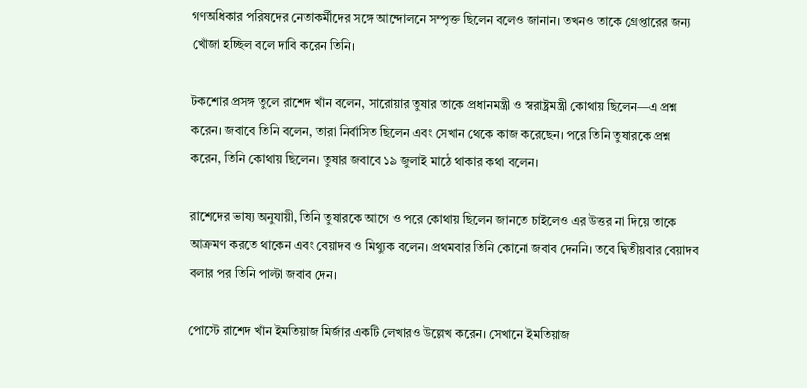গণঅধিকার পরিষদের নেতাকর্মীদের সঙ্গে আন্দোলনে সম্পৃক্ত ছিলেন বলেও জানান। তখনও তাকে গ্রেপ্তারের জন্য খোঁজা হচ্ছিল বলে দাবি করেন তিনি।

টকশোর প্রসঙ্গ তুলে রাশেদ খাঁন বলেন, সারোয়ার তুষার তাকে প্রধানমন্ত্রী ও স্বরাষ্ট্রমন্ত্রী কোথায় ছিলেন—এ প্রশ্ন করেন। জবাবে তিনি বলেন, তারা নির্বাসিত ছিলেন এবং সেখান থেকে কাজ করেছেন। পরে তিনি তুষারকে প্রশ্ন করেন, তিনি কোথায় ছিলেন। তুষার জবাবে ১৯ জুলাই মাঠে থাকার কথা বলেন।

রাশেদের ভাষ্য অনুযায়ী, তিনি তুষারকে আগে ও পরে কোথায় ছিলেন জানতে চাইলেও এর উত্তর না দিয়ে তাকে আক্রমণ করতে থাকেন এবং বেয়াদব ও মিথ্যুক বলেন। প্রথমবার তিনি কোনো জবাব দেননি। তবে দ্বিতীয়বার বেয়াদব বলার পর তিনি পাল্টা জবাব দেন।

পোস্টে রাশেদ খাঁন ইমতিয়াজ মির্জার একটি লেখারও উল্লেখ করেন। সেখানে ইমতিয়াজ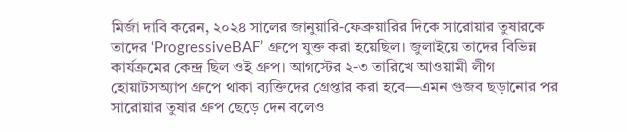মির্জা দাবি করেন, ২০২৪ সালের জানুয়ারি-ফেব্রুয়ারির দিকে সারোয়ার তুষারকে তাদের ‘ProgressiveBAF’ গ্রুপে যুক্ত করা হয়েছিল। জুলাইয়ে তাদের বিভিন্ন কার্যক্রমের কেন্দ্র ছিল ওই গ্রুপ। আগস্টের ২-৩ তারিখে আওয়ামী লীগ হোয়াটসঅ্যাপ গ্রুপে থাকা ব্যক্তিদের গ্রেপ্তার করা হবে—এমন গুজব ছড়ানোর পর সারোয়ার তুষার গ্রুপ ছেড়ে দেন বলেও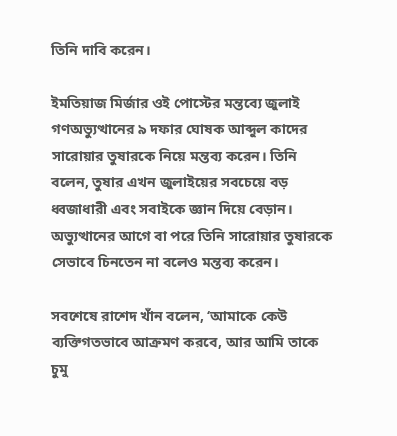তিনি দাবি করেন।

ইমতিয়াজ মির্জার ওই পোস্টের মন্তব্যে জুলাই গণঅভ্যুত্থানের ৯ দফার ঘোষক আব্দুল কাদের সারোয়ার তুষারকে নিয়ে মন্তব্য করেন। তিনি বলেন, তুষার এখন জুলাইয়ের সবচেয়ে বড় ধ্বজাধারী এবং সবাইকে জ্ঞান দিয়ে বেড়ান। অভ্যুত্থানের আগে বা পরে তিনি সারোয়ার তুষারকে সেভাবে চিনতেন না বলেও মন্তব্য করেন।

সবশেষে রাশেদ খাঁন বলেন, ‘আমাকে কেউ ব্যক্তিগতভাবে আক্রমণ করবে, আর আমি তাকে চুমু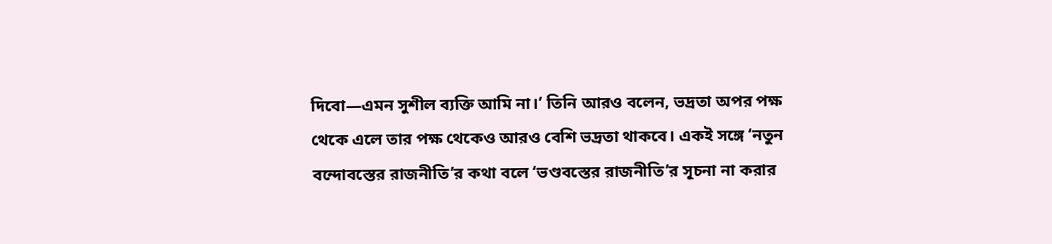দিবো—এমন সুশীল ব্যক্তি আমি না।’ তিনি আরও বলেন, ভদ্রতা অপর পক্ষ থেকে এলে তার পক্ষ থেকেও আরও বেশি ভদ্রতা থাকবে। একই সঙ্গে ‘নতুন বন্দোবস্তের রাজনীতি’র কথা বলে ‘ভণ্ডবস্তের রাজনীতি’র সূচনা না করার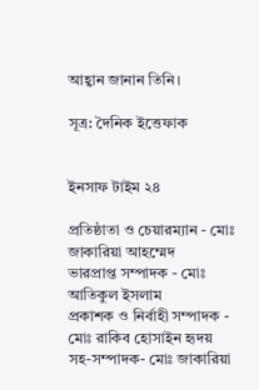আহ্বান জানান তিনি।

সূত্র: দৈনিক ইত্তেফাক


ইনসাফ টাইম ২৪

প্রতিষ্ঠাতা ও চেয়ারম্যান - মোঃ জাকারিয়া আহম্মেদ
ভারপ্রাপ্ত সম্পাদক - মোঃ আতিকুল ইসলাম
প্রকাশক ও নির্বাহী সম্পাদক - মোঃ রাকিব হোসাইন হৃদয়
সহ-সম্পাদক- মোঃ জাকারিয়া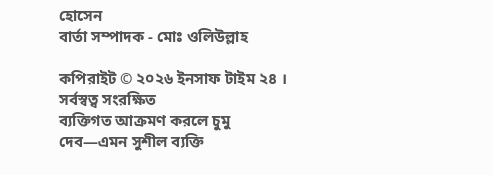হোসেন
বার্তা সম্পাদক - মোঃ ওলিউল্লাহ

কপিরাইট © ২০২৬ ইনসাফ টাইম ২৪ । সর্বস্বত্ব সংরক্ষিত
ব্যক্তিগত আক্রমণ করলে চুমু দেব—এমন সুশীল ব্যক্তি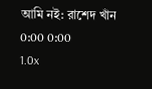আমি নই: রাশেদ খাঁন
0:00 0:00
1.0x